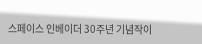스페이스 인베이더 30주년 기념작이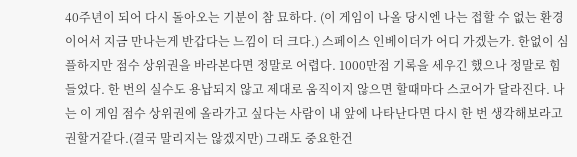40주년이 되어 다시 돌아오는 기분이 참 묘하다. (이 게임이 나올 당시엔 나는 접할 수 없는 환경이어서 지금 만나는게 반갑다는 느낌이 더 크다.) 스페이스 인베이더가 어디 가겠는가. 한없이 심플하지만 점수 상위권을 바라본다면 정말로 어렵다. 1000만점 기록을 세우긴 했으나 정말로 힘들었다. 한 번의 실수도 용납되지 않고 제대로 움직이지 않으면 할때마다 스코어가 달라진다. 나는 이 게임 점수 상위권에 올라가고 싶다는 사람이 내 앞에 나타난다면 다시 한 번 생각해보라고 권할거같다.(결국 말리지는 않겠지만) 그래도 중요한건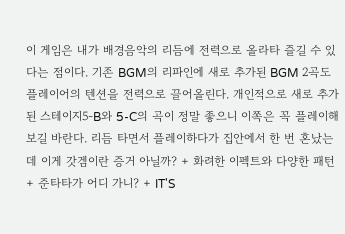이 게임은 내가 배경음악의 리듬에 전력으로 올라타 즐길 수 있다는 점이다. 기존 BGM의 리파인에 새로 추가된 BGM 2곡도 플레이어의 텐션을 전력으로 끌어올린다. 개인적으로 새로 추가된 스테이지5-B와 5-C의 곡이 정말 좋으니 이쪽은 꼭 플레이해보길 바란다. 리듬 타면서 플레이하다가 집안에서 한 번 혼났는데 이게 갓겜이란 증거 아닐까? + 화려한 이펙트와 다양한 패턴 + 준타타가 어디 가니? + IT'S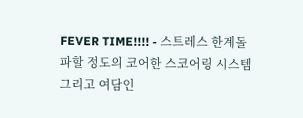FEVER TIME!!!! - 스트레스 한계돌파할 정도의 코어한 스코어링 시스템 그리고 여담인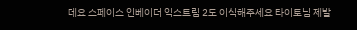데요 스페이스 인베이더 익스트림 2도 이식해주세요 타이토님 제발